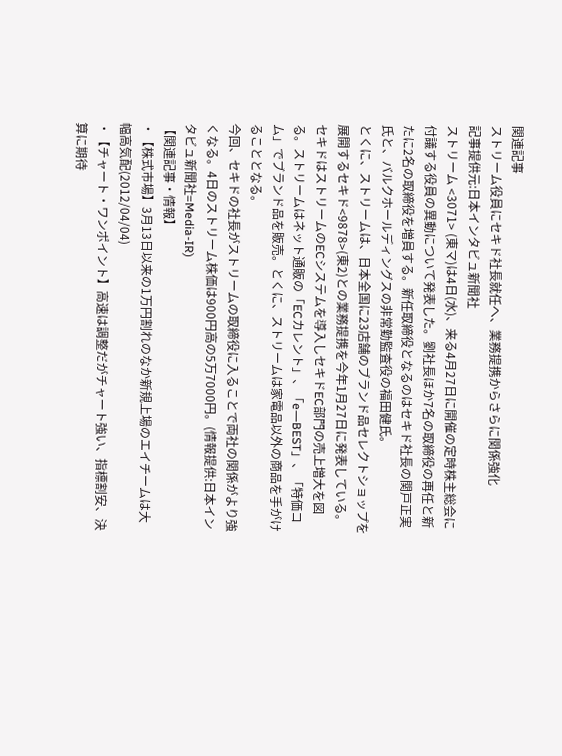関連記事
ストリーム役員にセキド社長就任へ、業務提携からさらに関係強化
記事提供元:日本インタビュ新聞社
ストリーム <3071> (東マ)は4日(水)、来る4月27日に開催の定時株主総会に付議する役員の異動について発表した。劉社長ほか7名の取締役の再任と新たに2名の取締役を増員する。新任取締役となるのはセキド社長の関戸正実氏と、バルクホールディングスの非常勤監査役の福田健氏。
とくに、ストリームは、日本全国に23店舗のブランド品セレクトショップを展開するセキド<9878>(東2)との業務提携を今年1月27日に発表している。セキドはストリームのECシステムを導入しセキドEC部門の売上増大を図る。ストリームはネット通販の「ECカレント」、「e―BEST」、「特価コム」でブランド品を販売。とくに、ストリームは家電品以外の商品を手がけることとなる。
今回、セキドの社長がストリームの取締役に入ることで両社の関係がより強くなる。4日のストリーム株価は900円高の5万7000円。(情報提供:日本インタビュ新聞社=Media-IR)
【関連記事・情報】
・【株式市場】3月13日以来の1万円割れのなか新規上場のエイチームは大幅高気配(2012/04/04)
・【チャート・ワンポイント】高速は調整だがチャート強い、指標割安、決算に期待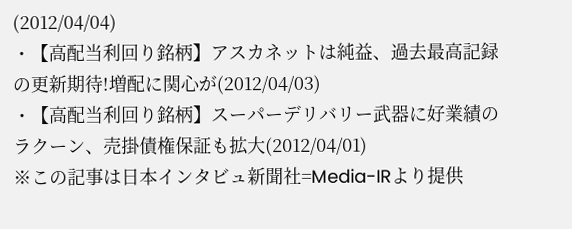(2012/04/04)
・【高配当利回り銘柄】アスカネットは純益、過去最高記録の更新期待!増配に関心が(2012/04/03)
・【高配当利回り銘柄】スーパーデリバリー武器に好業績のラクーン、売掛債権保証も拡大(2012/04/01)
※この記事は日本インタビュ新聞社=Media-IRより提供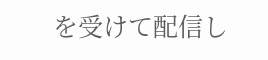を受けて配信し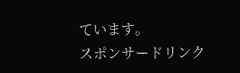ています。
スポンサードリンク